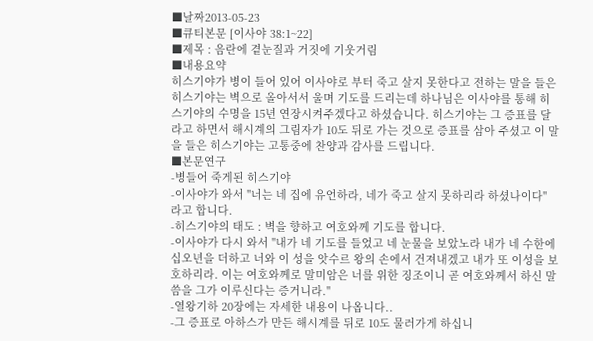■날짜2013-05-23
■큐티본문 [이사야 38:1~22]
■제목 : 음란에 곁눈질과 거짓에 기웃거림
■내용요약
히스기야가 병이 들어 있어 이사야로 부터 죽고 살지 못한다고 전하는 말을 들은 히스기야는 벽으로 올아서서 울며 기도를 드리는데 하나님은 이사야를 통해 히스기야의 수명을 15년 연장시켜주겠다고 하셨습니다. 히스기야는 그 증표를 달라고 하면서 해시계의 그림자가 10도 뒤로 가는 것으로 증표를 삼아 주셨고 이 말을 들은 히스기야는 고통중에 찬양과 감사를 드립니다.
■본문연구
-병들어 죽게된 히스기야
-이사야가 와서 "너는 네 집에 유언하라, 네가 죽고 살지 못하리라 하셨나이다" 라고 합니다.
-히스기야의 태도 : 벽을 향하고 여호와께 기도를 합니다.
-이사야가 다시 와서 "내가 네 기도를 들었고 네 눈물을 보았노라 내가 네 수한에 십오년을 더하고 너와 이 성을 앗수르 왕의 손에서 건져내겠고 내가 또 이성을 보호하리라. 이는 여호와께로 말미암은 너를 위한 징조이니 곧 여호와께서 하신 말씀을 그가 이루신다는 증거니라."
-열왕기하 20장에는 자세한 내용이 나옵니다..
-그 증표로 아하스가 만든 해시계를 뒤로 10도 물러가게 하십니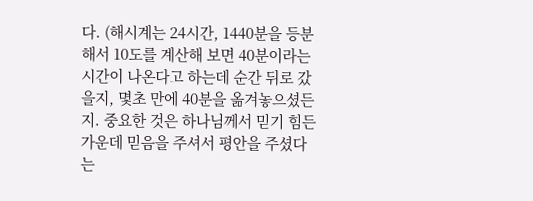다. (해시계는 24시간, 1440분을 등분해서 10도를 계산해 보면 40분이라는 시간이 나온다고 하는데 순간 뒤로 갔을지, 몇초 만에 40분을 옮겨놓으셨든지. 중요한 것은 하나님께서 믿기 힘든 가운데 믿음을 주셔서 평안을 주셨다는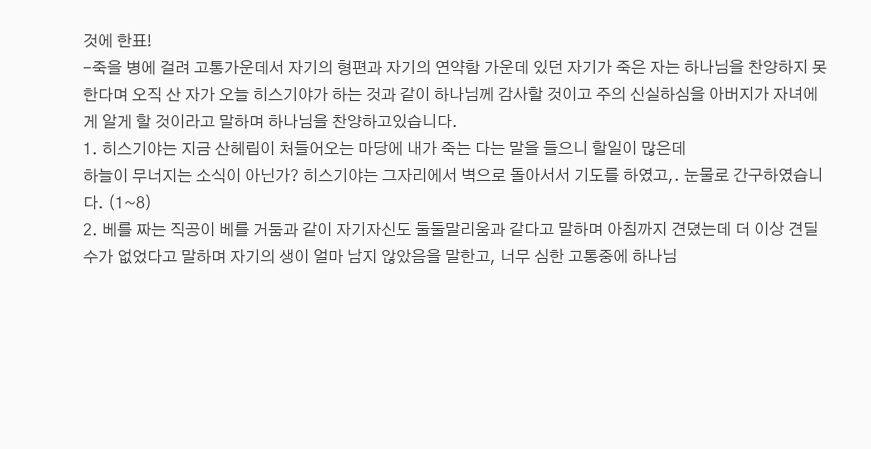것에 한표!
-죽을 병에 걸려 고통가운데서 자기의 형편과 자기의 연약함 가운데 있던 자기가 죽은 자는 하나님을 찬양하지 못한다며 오직 산 자가 오늘 히스기야가 하는 것과 같이 하나님께 감사할 것이고 주의 신실하심을 아버지가 자녀에게 알게 할 것이라고 말하며 하나님을 찬양하고있습니다.
1. 히스기야는 지금 산헤립이 처들어오는 마당에 내가 죽는 다는 말을 들으니 할일이 많은데
하늘이 무너지는 소식이 아닌가? 히스기야는 그자리에서 벽으로 돌아서서 기도를 하였고,. 눈물로 간구하였습니다. (1~8)
2. 베를 짜는 직공이 베를 거둠과 같이 자기자신도 둘둘말리움과 같다고 말하며 아침까지 견뎠는데 더 이상 견딜 수가 없었다고 말하며 자기의 생이 얼마 남지 않았음을 말한고, 너무 심한 고통중에 하나님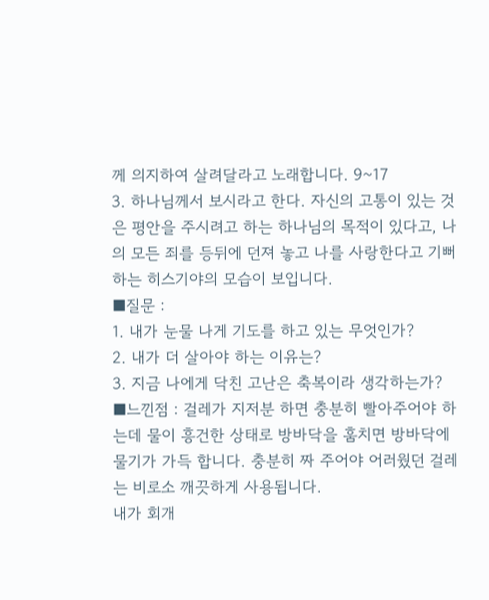께 의지하여 살려달라고 노래합니다. 9~17
3. 하나님께서 보시라고 한다. 자신의 고통이 있는 것은 평안을 주시려고 하는 하나님의 목적이 있다고, 나의 모든 죄를 등뒤에 던져 놓고 나를 사랑한다고 기뻐하는 히스기야의 모습이 보입니다.
■질문 :
1. 내가 눈물 나게 기도를 하고 있는 무엇인가?
2. 내가 더 살아야 하는 이유는?
3. 지금 나에게 닥친 고난은 축복이라 생각하는가?
■느낀점 : 걸레가 지저분 하면 충분히 빨아주어야 하는데 물이 흥건한 상태로 방바닥을 훔치면 방바닥에 물기가 가득 합니다. 충분히 짜 주어야 어러웠던 걸레는 비로소 깨끗하게 사용됩니다.
내가 회개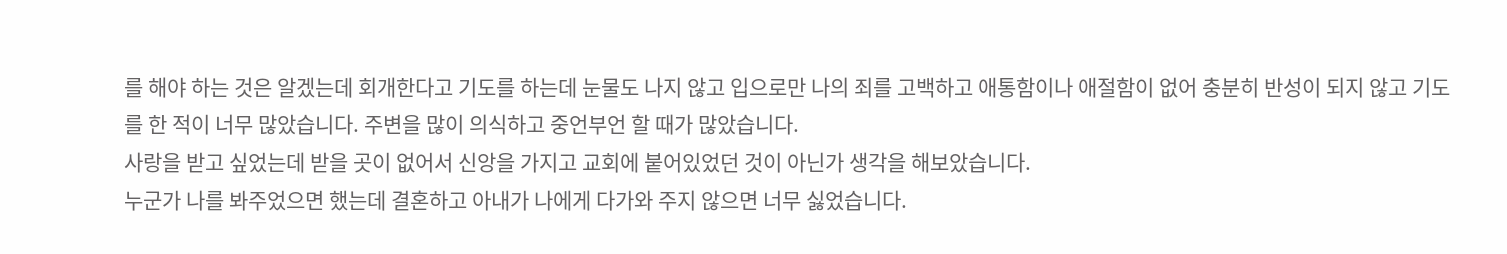를 해야 하는 것은 알겠는데 회개한다고 기도를 하는데 눈물도 나지 않고 입으로만 나의 죄를 고백하고 애통함이나 애절함이 없어 충분히 반성이 되지 않고 기도를 한 적이 너무 많았습니다. 주변을 많이 의식하고 중언부언 할 때가 많았습니다.
사랑을 받고 싶었는데 받을 곳이 없어서 신앙을 가지고 교회에 붙어있었던 것이 아닌가 생각을 해보았습니다.
누군가 나를 봐주었으면 했는데 결혼하고 아내가 나에게 다가와 주지 않으면 너무 싫었습니다.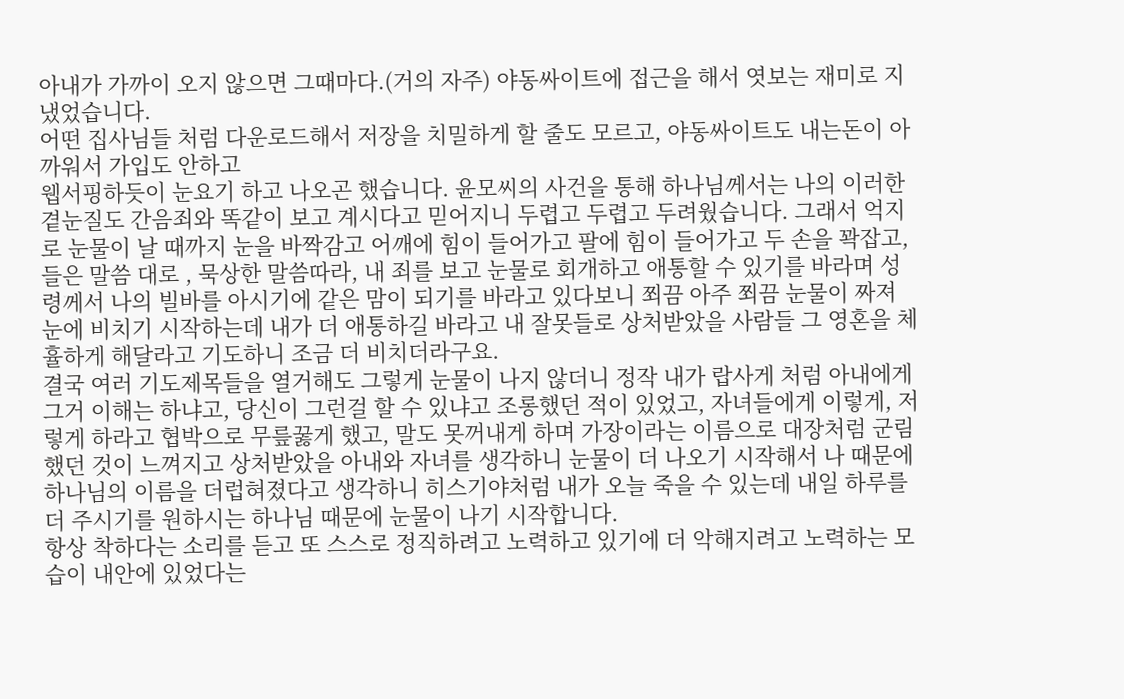아내가 가까이 오지 않으면 그때마다.(거의 자주) 야동싸이트에 접근을 해서 엿보는 재미로 지냈었습니다.
어떤 집사님들 처럼 다운로드해서 저장을 치밀하게 할 줄도 모르고, 야동싸이트도 내는돈이 아까워서 가입도 안하고
웹서핑하듯이 눈요기 하고 나오곤 했습니다. 윤모씨의 사건을 통해 하나님께서는 나의 이러한 곁눈질도 간음죄와 똑같이 보고 계시다고 믿어지니 두렵고 두렵고 두려웠습니다. 그래서 억지로 눈물이 날 때까지 눈을 바짝감고 어깨에 힘이 들어가고 팔에 힘이 들어가고 두 손을 꽉잡고, 들은 말씀 대로 , 묵상한 말씀따라, 내 죄를 보고 눈물로 회개하고 애통할 수 있기를 바라며 성령께서 나의 빌바를 아시기에 같은 맘이 되기를 바라고 있다보니 쬐끔 아주 쬐끔 눈물이 짜져 눈에 비치기 시작하는데 내가 더 애통하길 바라고 내 잘못들로 상처받았을 사람들 그 영혼을 체휼하게 해달라고 기도하니 조금 더 비치더라구요.
결국 여러 기도제목들을 열거해도 그렇게 눈물이 나지 않더니 정작 내가 랍사게 처럼 아내에게 그거 이해는 하냐고, 당신이 그런걸 할 수 있냐고 조롱했던 적이 있었고, 자녀들에게 이렇게, 저렇게 하라고 협박으로 무릎꿇게 했고, 말도 못꺼내게 하며 가장이라는 이름으로 대장처럼 군림했던 것이 느껴지고 상처받았을 아내와 자녀를 생각하니 눈물이 더 나오기 시작해서 나 때문에 하나님의 이름을 더럽혀졌다고 생각하니 히스기야처럼 내가 오늘 죽을 수 있는데 내일 하루를 더 주시기를 원하시는 하나님 때문에 눈물이 나기 시작합니다.
항상 착하다는 소리를 듣고 또 스스로 정직하려고 노력하고 있기에 더 악해지려고 노력하는 모습이 내안에 있었다는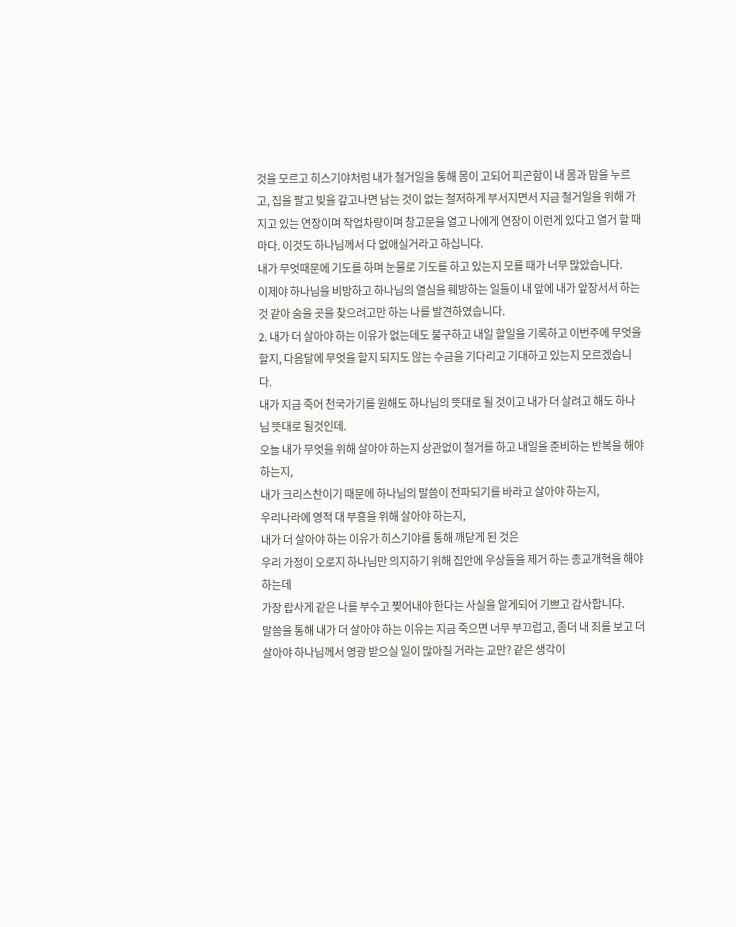것을 모르고 히스기야처럼 내가 철거일을 통해 몸이 고되어 피곤함이 내 몸과 맘을 누르고, 집을 팔고 빚을 갚고나면 남는 것이 없는 철저하게 부서지면서 지금 철거일을 위해 가지고 있는 연장이며 작업차량이며 창고문을 열고 나에게 연장이 이런게 있다고 열거 할 때마다. 이것도 하나님께서 다 없애실거라고 하십니다.
내가 무엇때문에 기도를 하며 눈물로 기도를 하고 있는지 모를 때가 너무 많았습니다.
이제야 하나님을 비방하고 하나님의 열심을 훼방하는 일들이 내 앞에 내가 앞장서서 하는것 같아 숨을 곳을 찾으려고만 하는 나를 발견하였습니다.
2. 내가 더 살아야 하는 이유가 없는데도 불구하고 내일 할일을 기록하고 이번주에 무엇을 할지, 다음달에 무엇을 할지 되지도 않는 수금을 기다리고 기대하고 있는지 모르겠습니다.
내가 지금 죽어 천국가기를 원해도 하나님의 뜻대로 될 것이고 내가 더 살려고 해도 하나님 뜻대로 될것인데.
오늘 내가 무엇을 위해 살아야 하는지 상관없이 철거를 하고 내일을 준비하는 반복을 해야 하는지,
내가 크리스찬이기 때문에 하나님의 말씀이 전파되기를 바라고 살아야 하는지,
우리나라에 영적 대 부흥을 위해 살아야 하는지,
내가 더 살아야 하는 이유가 히스기야를 통해 깨닫게 된 것은
우리 가정이 오로지 하나님만 의지하기 위해 집안에 우상들을 제거 하는 종교개혁을 해야하는데
가장 랍사게 같은 나를 부수고 찢어내야 한다는 사실을 알게되어 기쁘고 감사합니다.
말씀을 통해 내가 더 살아야 하는 이유는 지금 죽으면 너무 부끄럽고, 좀더 내 죄를 보고 더 살아야 하나님께서 영광 받으실 일이 많아질 거라는 교만? 같은 생각이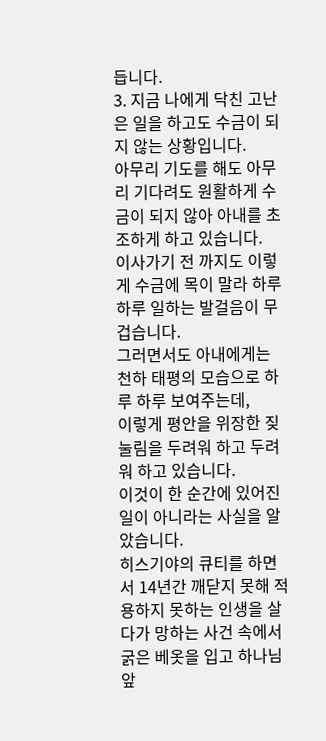듭니다.
3. 지금 나에게 닥친 고난은 일을 하고도 수금이 되지 않는 상황입니다.
아무리 기도를 해도 아무리 기다려도 원활하게 수금이 되지 않아 아내를 초조하게 하고 있습니다.
이사가기 전 까지도 이렇게 수금에 목이 말라 하루 하루 일하는 발걸음이 무겁습니다.
그러면서도 아내에게는 천하 태평의 모습으로 하루 하루 보여주는데,
이렇게 평안을 위장한 짖눌림을 두려워 하고 두려워 하고 있습니다.
이것이 한 순간에 있어진 일이 아니라는 사실을 알았습니다.
히스기야의 큐티를 하면서 14년간 깨닫지 못해 적용하지 못하는 인생을 살다가 망하는 사건 속에서 굵은 베옷을 입고 하나님 앞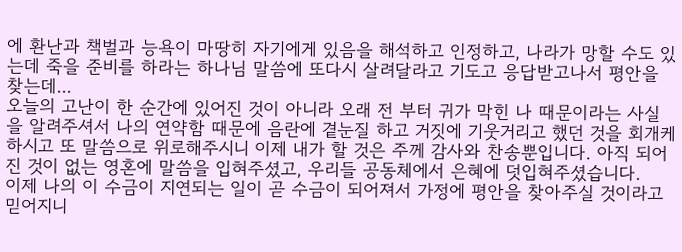에 환난과 책벌과 능욕이 마땅히 자기에게 있음을 해석하고 인정하고, 나라가 망할 수도 있는데 죽을 준비를 하라는 하나님 말씀에 또다시 살려달라고 기도고 응답받고나서 평안을 찾는데...
오늘의 고난이 한 순간에 있어진 것이 아니라 오래 전 부터 귀가 막힌 나 때문이라는 사실을 알려주셔서 나의 연약함 때문에 음란에 곁눈질 하고 거짓에 기웃거리고 했던 것을 회개케 하시고 또 말씀으로 위로해주시니 이제 내가 할 것은 주께 감사와 찬송뿐입니다. 아직 되어진 것이 없는 영혼에 말씀을 입혀주셨고, 우리들 공동체에서 은혜에 덧입혀주셨습니다.
이제 나의 이 수금이 지연되는 일이 곧 수금이 되어져서 가정에 평안을 찾아주실 것이라고 믿어지니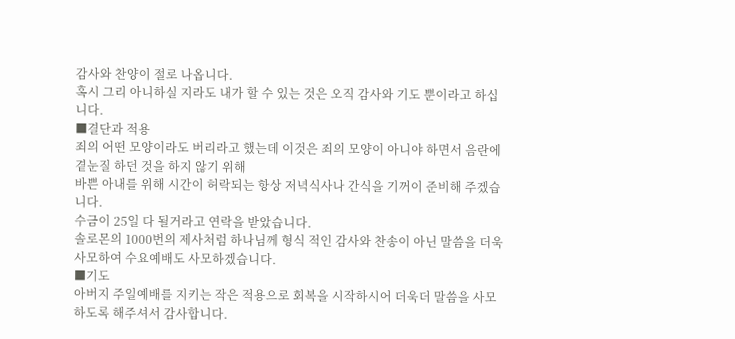감사와 찬양이 절로 나옵니다.
혹시 그리 아니하실 지라도 내가 할 수 있는 것은 오직 감사와 기도 뿐이라고 하십니다.
■결단과 적용
죄의 어떤 모양이라도 버리라고 했는데 이것은 죄의 모양이 아니야 하면서 음란에 곁눈질 하던 것을 하지 않기 위해
바쁜 아내를 위해 시간이 허락되는 항상 저녁식사나 간식을 기꺼이 준비해 주겠습니다.
수금이 25일 다 될거라고 연락을 받았습니다.
솔로몬의 1000번의 제사처럼 하나님께 형식 적인 감사와 찬송이 아닌 말씀을 더욱 사모하여 수요예배도 사모하겠습니다.
■기도
아버지 주일예배를 지키는 작은 적용으로 회복을 시작하시어 더욱더 말씀을 사모하도록 해주셔서 감사합니다.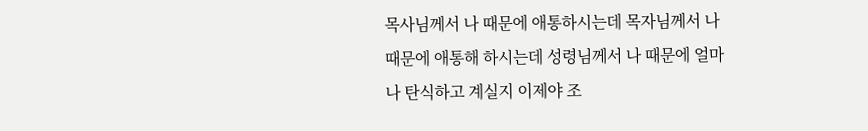목사님께서 나 때문에 애통하시는데 목자님께서 나 때문에 애통해 하시는데 성령님께서 나 때문에 얼마나 탄식하고 계실지 이제야 조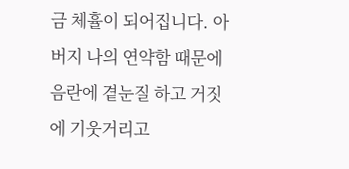금 체휼이 되어집니다. 아버지 나의 연약함 때문에 음란에 곁눈질 하고 거짓에 기웃거리고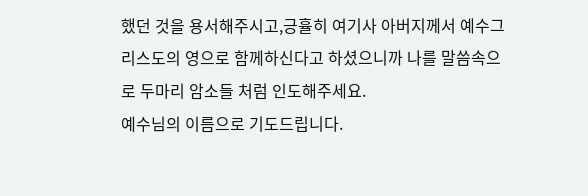했던 것을 용서해주시고,긍휼히 여기사 아버지께서 예수그리스도의 영으로 함께하신다고 하셨으니까 나를 말씀속으로 두마리 암소들 처럼 인도해주세요.
예수님의 이름으로 기도드립니다.